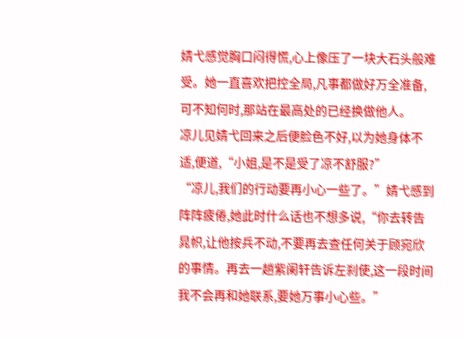婧弋感觉胸口闷得慌,心上像压了一块大石头般难受。她一直喜欢把控全局,凡事都做好万全准备,可不知何时,那站在最高处的已经换做他人。
凉儿见婧弋回来之后便脸色不好,以为她身体不适,便道,“小姐,是不是受了凉不舒服?”
“凉儿,我们的行动要再小心一些了。”婧弋感到阵阵疲倦,她此时什么话也不想多说,“你去转告晁帜,让他按兵不动,不要再去查任何关于顾宛欣的事情。再去一趟紫阑轩告诉左刹使,这一段时间我不会再和她联系,要她万事小心些。”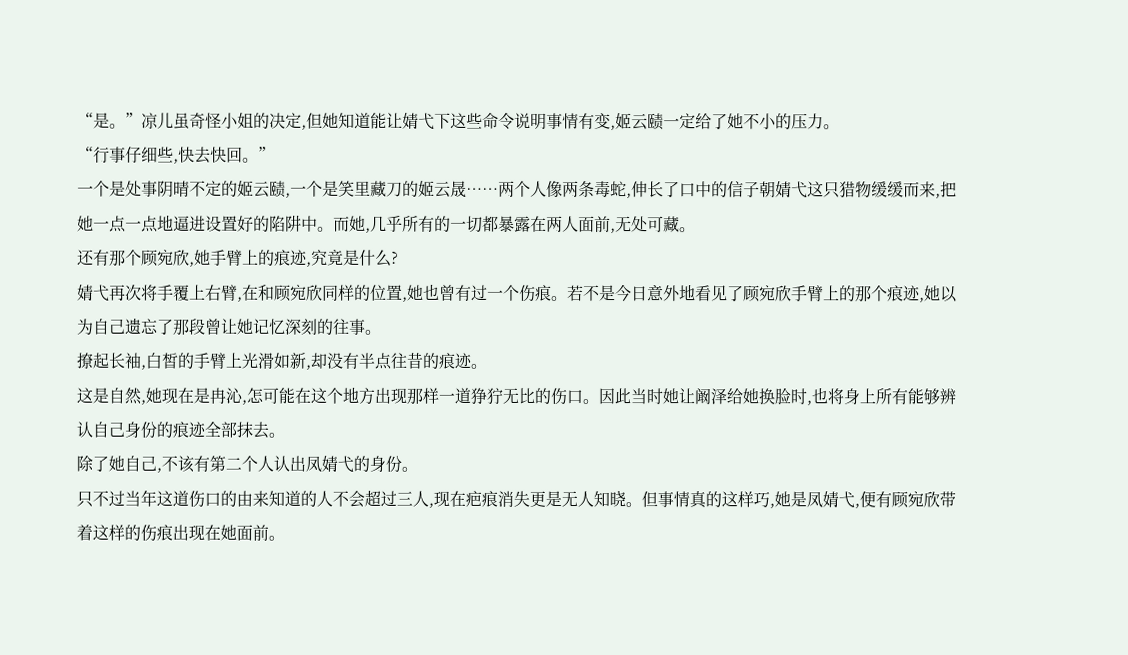“是。”凉儿虽奇怪小姐的决定,但她知道能让婧弋下这些命令说明事情有变,姬云赜一定给了她不小的压力。
“行事仔细些,快去快回。”
一个是处事阴晴不定的姬云赜,一个是笑里藏刀的姬云晟……两个人像两条毒蛇,伸长了口中的信子朝婧弋这只猎物缓缓而来,把她一点一点地逼进设置好的陷阱中。而她,几乎所有的一切都暴露在两人面前,无处可藏。
还有那个顾宛欣,她手臂上的痕迹,究竟是什么?
婧弋再次将手覆上右臂,在和顾宛欣同样的位置,她也曾有过一个伤痕。若不是今日意外地看见了顾宛欣手臂上的那个痕迹,她以为自己遗忘了那段曾让她记忆深刻的往事。
撩起长袖,白皙的手臂上光滑如新,却没有半点往昔的痕迹。
这是自然,她现在是冉沁,怎可能在这个地方出现那样一道狰狞无比的伤口。因此当时她让阚泽给她换脸时,也将身上所有能够辨认自己身份的痕迹全部抹去。
除了她自己,不该有第二个人认出凤婧弋的身份。
只不过当年这道伤口的由来知道的人不会超过三人,现在疤痕消失更是无人知晓。但事情真的这样巧,她是凤婧弋,便有顾宛欣带着这样的伤痕出现在她面前。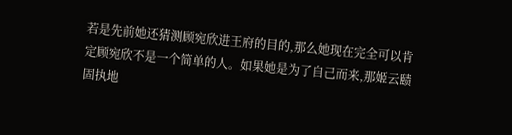若是先前她还猜测顾宛欣进王府的目的,那么她现在完全可以肯定顾宛欣不是一个简单的人。如果她是为了自己而来,那姬云赜固执地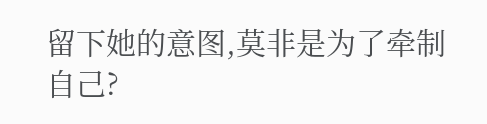留下她的意图,莫非是为了牵制自己?